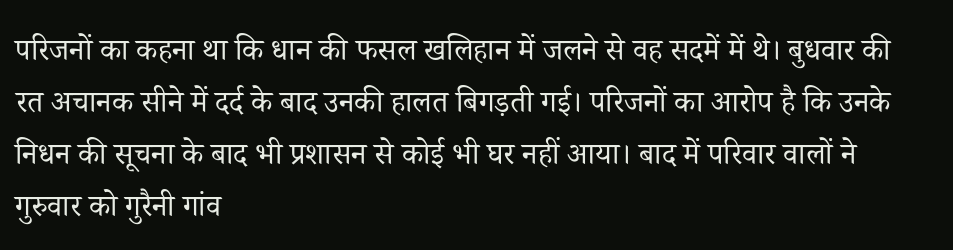परिजनों का कहना था कि धान की फसल खलिहान में जलने से वह सदमें में थे। बुधवार की रत अचानक सीने में दर्द के बाद उनकी हालत बिगड़ती गई। परिजनों का आरोप है कि उनके निधन की सूचना के बाद भी प्रशासन से कोई भी घर नहीं आया। बाद में परिवार वालों ने गुरुवार को गुरैनी गांव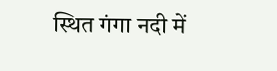स्थित गंगा नदी में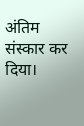अंतिम संस्कार कर दिया।